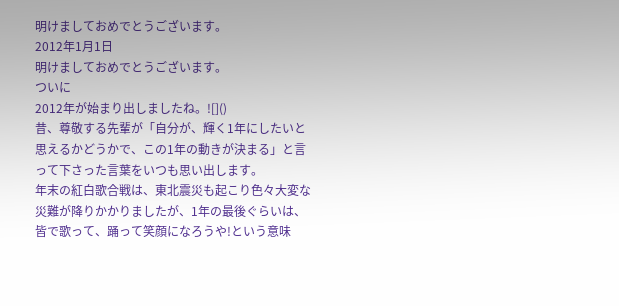明けましておめでとうございます。
2012年1月1日
明けましておめでとうございます。
ついに
2012年が始まり出しましたね。![]()
昔、尊敬する先輩が「自分が、輝く1年にしたいと思えるかどうかで、この1年の動きが決まる」と言って下さった言葉をいつも思い出します。
年末の紅白歌合戦は、東北震災も起こり色々大変な災難が降りかかりましたが、1年の最後ぐらいは、皆で歌って、踊って笑顔になろうや!という意味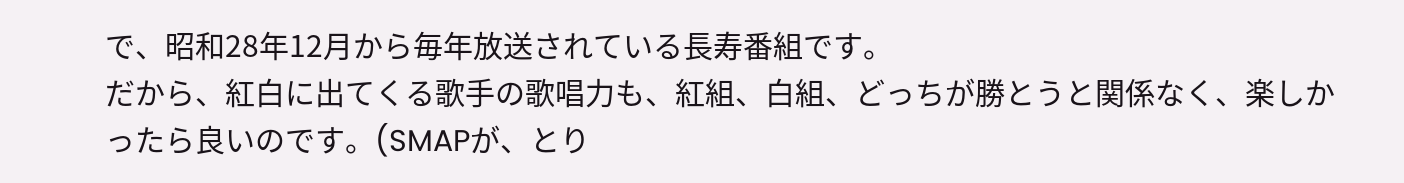で、昭和28年12月から毎年放送されている長寿番組です。
だから、紅白に出てくる歌手の歌唱力も、紅組、白組、どっちが勝とうと関係なく、楽しかったら良いのです。(SMAPが、とり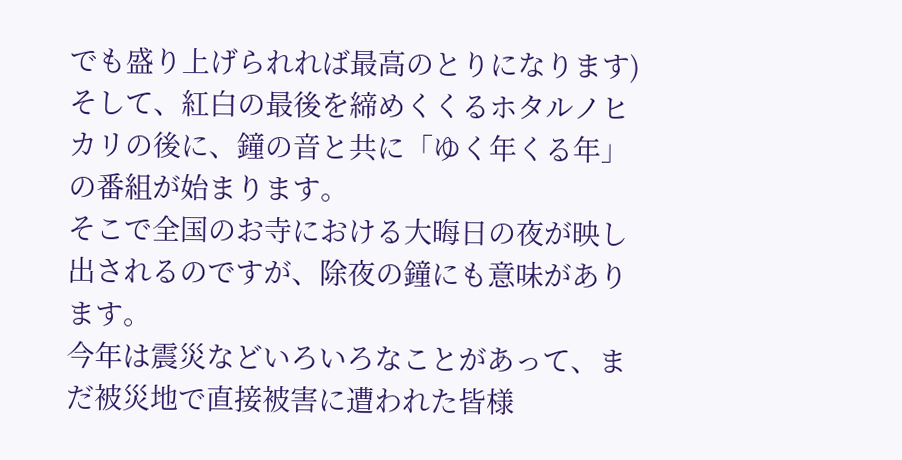でも盛り上げられれば最高のとりになります)
そして、紅白の最後を締めくくるホタルノヒカリの後に、鐘の音と共に「ゆく年くる年」の番組が始まります。
そこで全国のお寺における大晦日の夜が映し出されるのですが、除夜の鐘にも意味があります。
今年は震災などいろいろなことがあって、まだ被災地で直接被害に遭われた皆様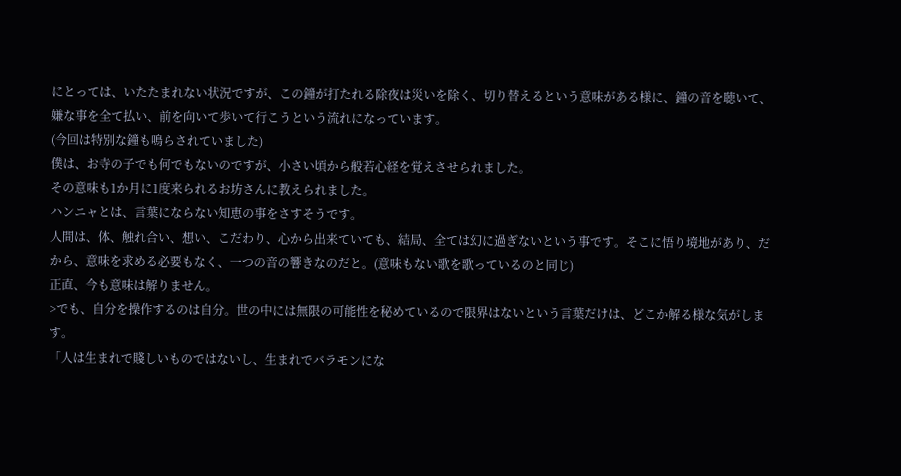にとっては、いたたまれない状況ですが、この鐘が打たれる除夜は災いを除く、切り替えるという意味がある様に、鐘の音を聴いて、嫌な事を全て払い、前を向いて歩いて行こうという流れになっています。
(今回は特別な鐘も鳴らされていました)
僕は、お寺の子でも何でもないのですが、小さい頃から般若心経を覚えさせられました。
その意味も1か月に1度来られるお坊さんに教えられました。
ハンニャとは、言葉にならない知恵の事をさすそうです。
人間は、体、触れ合い、想い、こだわり、心から出来ていても、結局、全ては幻に過ぎないという事です。そこに悟り境地があり、だから、意味を求める必要もなく、一つの音の響きなのだと。(意味もない歌を歌っているのと同じ)
正直、今も意味は解りません。
>でも、自分を操作するのは自分。世の中には無限の可能性を秘めているので限界はないという言葉だけは、どこか解る様な気がします。
「人は生まれで賤しいものではないし、生まれでバラモンにな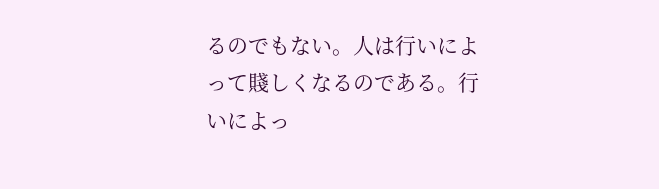るのでもない。人は行いによって賤しくなるのである。行いによっ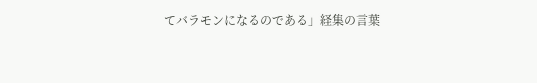てバラモンになるのである」経集の言葉